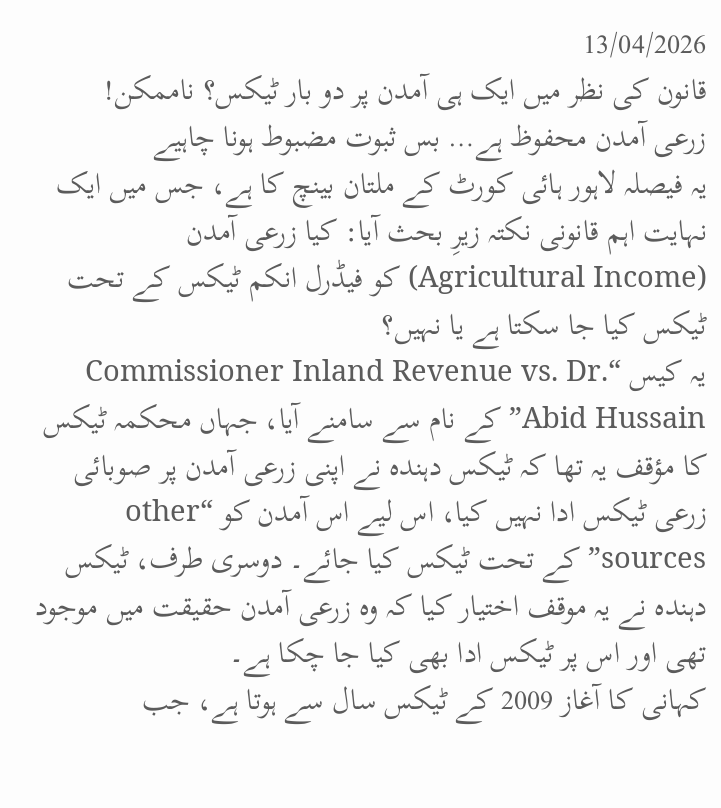13/04/2026
قانون کی نظر میں ایک ہی آمدن پر دو بار ٹیکس؟ ناممکن!
زرعی آمدن محفوظ ہے… بس ثبوت مضبوط ہونا چاہیے
یہ فیصلہ لاہور ہائی کورٹ کے ملتان بینچ کا ہے، جس میں ایک نہایت اہم قانونی نکتہ زیرِ بحث آیا: کیا زرعی آمدن (Agricultural Income) کو فیڈرل انکم ٹیکس کے تحت ٹیکس کیا جا سکتا ہے یا نہیں؟
یہ کیس “Commissioner Inland Revenue vs. Dr. Abid Hussain” کے نام سے سامنے آیا، جہاں محکمہ ٹیکس کا مؤقف یہ تھا کہ ٹیکس دہندہ نے اپنی زرعی آمدن پر صوبائی زرعی ٹیکس ادا نہیں کیا، اس لیے اس آمدن کو “other sources” کے تحت ٹیکس کیا جائے۔ دوسری طرف، ٹیکس دہندہ نے یہ موقف اختیار کیا کہ وہ زرعی آمدن حقیقت میں موجود تھی اور اس پر ٹیکس ادا بھی کیا جا چکا ہے۔
کہانی کا آغاز 2009 کے ٹیکس سال سے ہوتا ہے، جب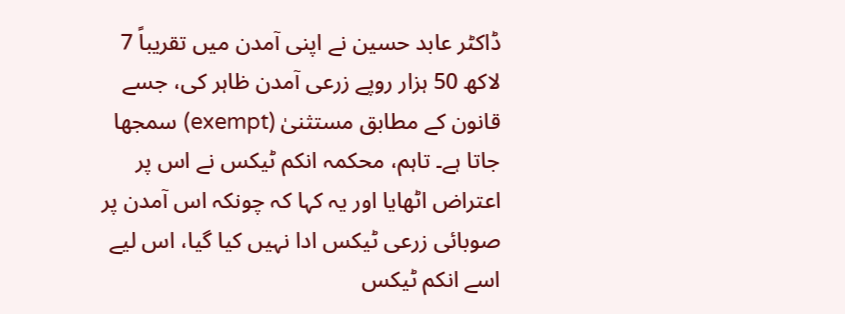ڈاکٹر عابد حسین نے اپنی آمدن میں تقریباً 7 لاکھ 50 ہزار روپے زرعی آمدن ظاہر کی، جسے قانون کے مطابق مستثنیٰ (exempt) سمجھا جاتا ہے۔ تاہم، محکمہ انکم ٹیکس نے اس پر اعتراض اٹھایا اور یہ کہا کہ چونکہ اس آمدن پر صوبائی زرعی ٹیکس ادا نہیں کیا گیا، اس لیے اسے انکم ٹیکس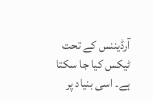آرڈیننس کے تحت ٹیکس کیا جا سکتا ہے۔ اسی بنیاد پر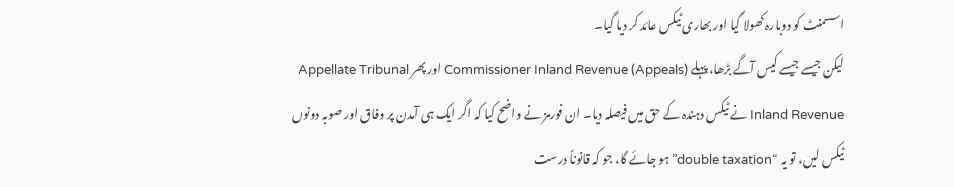اسسمنٹ کو دوبارہ کھولا گیا اور بھاری ٹیکس عائد کر دیا گیا۔
لیکن جیسے جیسے کیس آگے بڑھا، پہلے Commissioner Inland Revenue (Appeals) اور پھر Appellate Tribunal Inland Revenue نے ٹیکس دہندہ کے حق میں فیصلہ دیا۔ ان فورمز نے واضح کیا کہ اگر ایک ہی آمدن پر وفاق اور صوبہ دونوں ٹیکس لیں، تو یہ “double taxation” ہو جائے گا، جو کہ قانوناً درست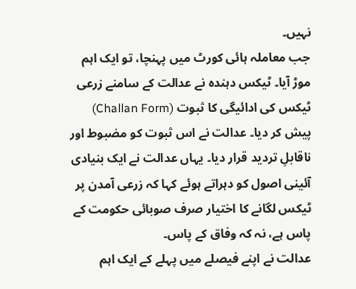نہیں۔
جب معاملہ ہائی کورٹ میں پہنچا، تو ایک اہم موڑ آیا۔ ٹیکس دہندہ نے عدالت کے سامنے زرعی ٹیکس کی ادائیگی کا ثبوت (Challan Form) پیش کر دیا۔ عدالت نے اس ثبوت کو مضبوط اور ناقابلِ تردید قرار دیا۔ یہاں عدالت نے ایک بنیادی آئینی اصول کو دہراتے ہوئے کہا کہ زرعی آمدن پر ٹیکس لگانے کا اختیار صرف صوبائی حکومت کے پاس ہے، نہ کہ وفاق کے پاس۔
عدالت نے اپنے فیصلے میں پہلے کے ایک اہم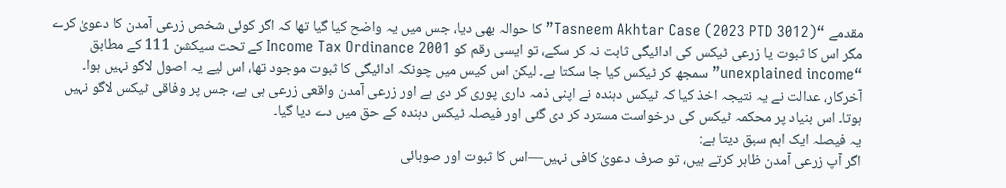مقدمے “Tasneem Akhtar Case (2023 PTD 3012)” کا حوالہ بھی دیا، جس میں یہ واضح کیا گیا تھا کہ اگر کوئی شخص زرعی آمدن کا دعویٰ کرے مگر اس کا ثبوت یا زرعی ٹیکس کی ادائیگی ثابت نہ کر سکے، تو ایسی رقم کو Income Tax Ordinance 2001 کے تحت سیکشن 111 کے مطابق “unexplained income” سمجھ کر ٹیکس کیا جا سکتا ہے۔ لیکن اس کیس میں چونکہ ادائیگی کا ثبوت موجود تھا، اس لیے یہ اصول لاگو نہیں ہوا۔
آخرکار، عدالت نے یہ نتیجہ اخذ کیا کہ ٹیکس دہندہ نے اپنی ذمہ داری پوری کر دی ہے اور زرعی آمدن واقعی زرعی ہی ہے، جس پر وفاقی ٹیکس لاگو نہیں ہوتا۔ اس بنیاد پر محکمہ ٹیکس کی درخواست مسترد کر دی گئی اور فیصلہ ٹیکس دہندہ کے حق میں دے دیا گیا۔
یہ فیصلہ ایک اہم سبق دیتا ہے:
اگر آپ زرعی آمدن ظاہر کرتے ہیں، تو صرف دعویٰ کافی نہیں—اس کا ثبوت اور صوبائی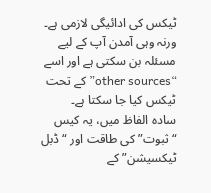ٹیکس کی ادائیگی لازمی ہے۔ ورنہ وہی آمدن آپ کے لیے مسئلہ بن سکتی ہے اور اسے “other sources” کے تحت ٹیکس کیا جا سکتا ہے۔
سادہ الفاظ میں، یہ کیس “ثبوت” کی طاقت اور “ڈبل ٹیکسیشن” کے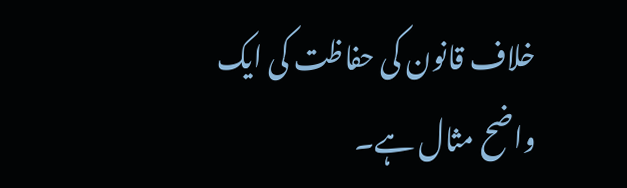خلاف قانون کی حفاظت کی ایک واضح مثال ہے۔